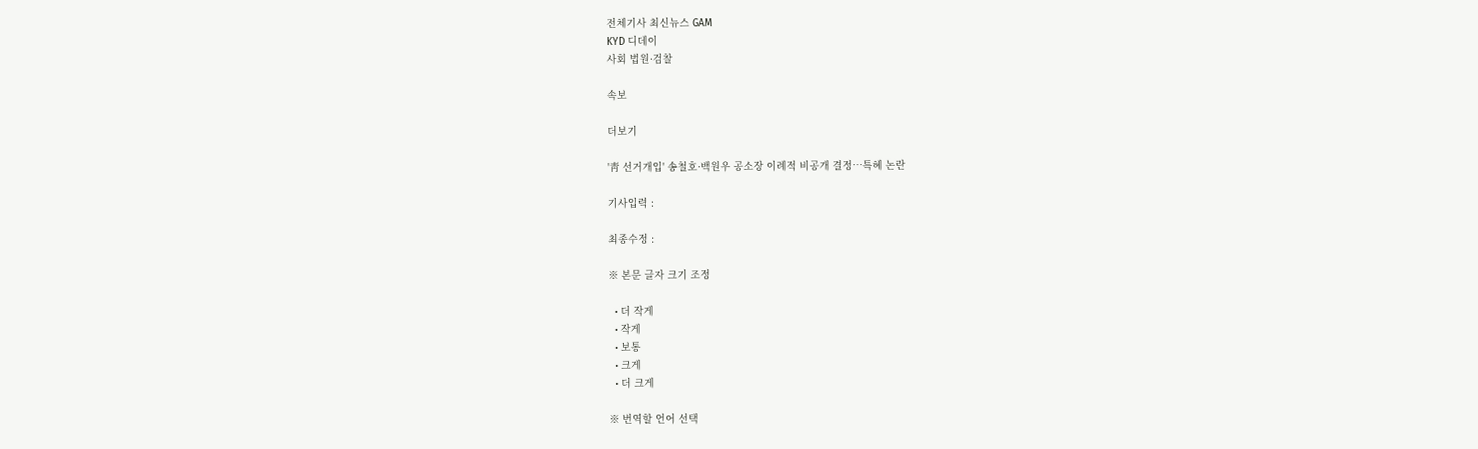전체기사 최신뉴스 GAM
KYD 디데이
사회 법원·검찰

속보

더보기

'靑 선거개입' 송철호·백원우 공소장 이례적 비공개 결정…특혜 논란

기사입력 :

최종수정 :

※ 본문 글자 크기 조정

  • 더 작게
  • 작게
  • 보통
  • 크게
  • 더 크게

※ 번역할 언어 선택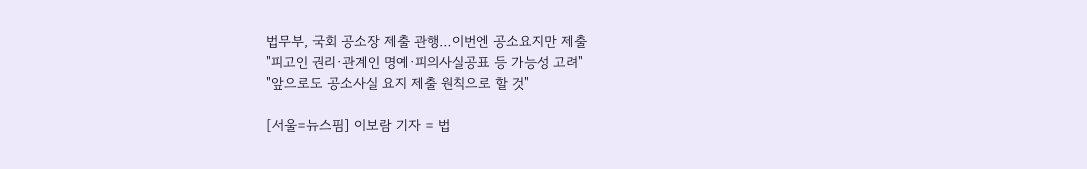법무부, 국회 공소장 제출 관행…이번엔 공소요지만 제출
"피고인 권리·관계인 명예·피의사실공표 등 가능성 고려"
"앞으로도 공소사실 요지 제출 원칙으로 할 것"

[서울=뉴스핌] 이보람 기자 = 법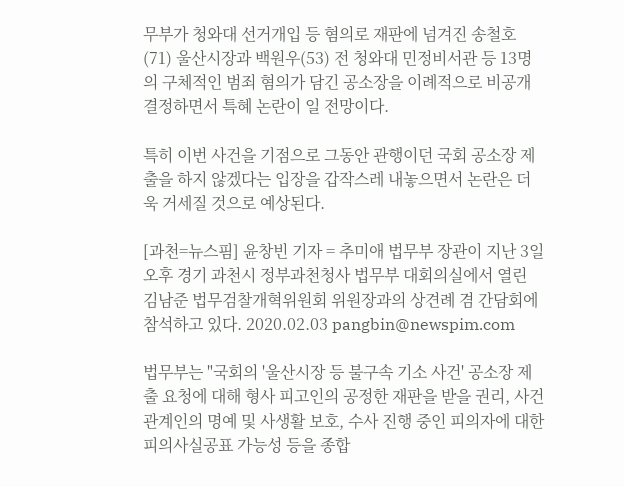무부가 청와대 선거개입 등 혐의로 재판에 넘겨진 송철호(71) 울산시장과 백원우(53) 전 청와대 민정비서관 등 13명의 구체적인 범죄 혐의가 담긴 공소장을 이례적으로 비공개 결정하면서 특혜 논란이 일 전망이다.

특히 이번 사건을 기점으로 그동안 관행이던 국회 공소장 제출을 하지 않겠다는 입장을 갑작스레 내놓으면서 논란은 더욱 거세질 것으로 예상된다.

[과천=뉴스핌] 윤창빈 기자 = 추미애 법무부 장관이 지난 3일 오후 경기 과천시 정부과천청사 법무부 대회의실에서 열린 김남준 법무검찰개혁위원회 위원장과의 상견례 겸 간담회에 참석하고 있다. 2020.02.03 pangbin@newspim.com

법무부는 "국회의 '울산시장 등 불구속 기소 사건' 공소장 제출 요청에 대해 형사 피고인의 공정한 재판을 받을 권리, 사건 관계인의 명예 및 사생활 보호, 수사 진행 중인 피의자에 대한 피의사실공표 가능성 등을 종합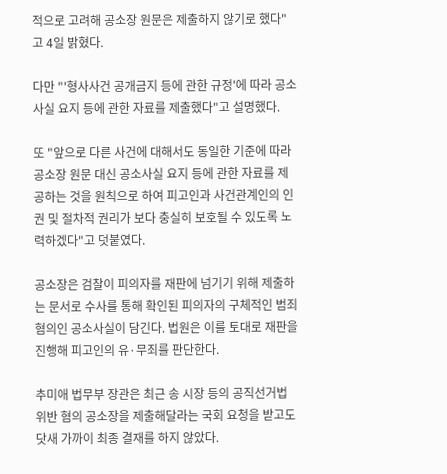적으로 고려해 공소장 원문은 제출하지 않기로 했다"고 4일 밝혔다.

다만 "'형사사건 공개금지 등에 관한 규정'에 따라 공소사실 요지 등에 관한 자료를 제출했다"고 설명했다.

또 "앞으로 다른 사건에 대해서도 동일한 기준에 따라 공소장 원문 대신 공소사실 요지 등에 관한 자료를 제공하는 것을 원칙으로 하여 피고인과 사건관계인의 인권 및 절차적 권리가 보다 충실히 보호될 수 있도록 노력하겠다"고 덧붙였다.

공소장은 검찰이 피의자를 재판에 넘기기 위해 제출하는 문서로 수사를 통해 확인된 피의자의 구체적인 범죄 혐의인 공소사실이 담긴다. 법원은 이를 토대로 재판을 진행해 피고인의 유·무죄를 판단한다.

추미애 법무부 장관은 최근 송 시장 등의 공직선거법 위반 혐의 공소장을 제출해달라는 국회 요청을 받고도 닷새 가까이 최종 결재를 하지 않았다.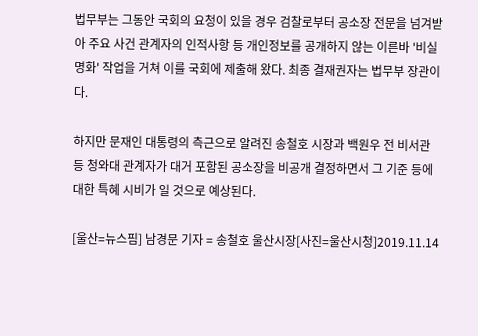법무부는 그동안 국회의 요청이 있을 경우 검찰로부터 공소장 전문을 넘겨받아 주요 사건 관계자의 인적사항 등 개인정보를 공개하지 않는 이른바 '비실명화' 작업을 거쳐 이를 국회에 제출해 왔다. 최종 결재권자는 법무부 장관이다.

하지만 문재인 대통령의 측근으로 알려진 송철호 시장과 백원우 전 비서관 등 청와대 관계자가 대거 포함된 공소장을 비공개 결정하면서 그 기준 등에 대한 특혜 시비가 일 것으로 예상된다.

[울산=뉴스핌] 남경문 기자 = 송철호 울산시장[사진=울산시청]2019.11.14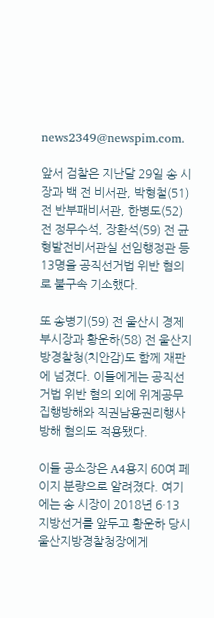news2349@newspim.com.

앞서 검찰은 지난달 29일 송 시장과 백 전 비서관, 박형철(51) 전 반부패비서관, 한병도(52) 전 정무수석, 장환석(59) 전 균형발전비서관실 선임행정관 등 13명을 공직선거법 위반 혐의로 불구속 기소했다.

또 송병기(59) 전 울산시 경제부시장과 황운하(58) 전 울산지방경찰청(치안감)도 함께 재판에 넘겼다. 이들에게는 공직선거법 위반 혐의 외에 위계공무집행방해와 직권남용권리행사방해 혐의도 적용됐다.

이들 공소장은 A4용지 60여 페이지 분량으로 알려졌다. 여기에는 송 시장이 2018년 6·13 지방선거를 앞두고 황운하 당시 울산지방경찰청장에게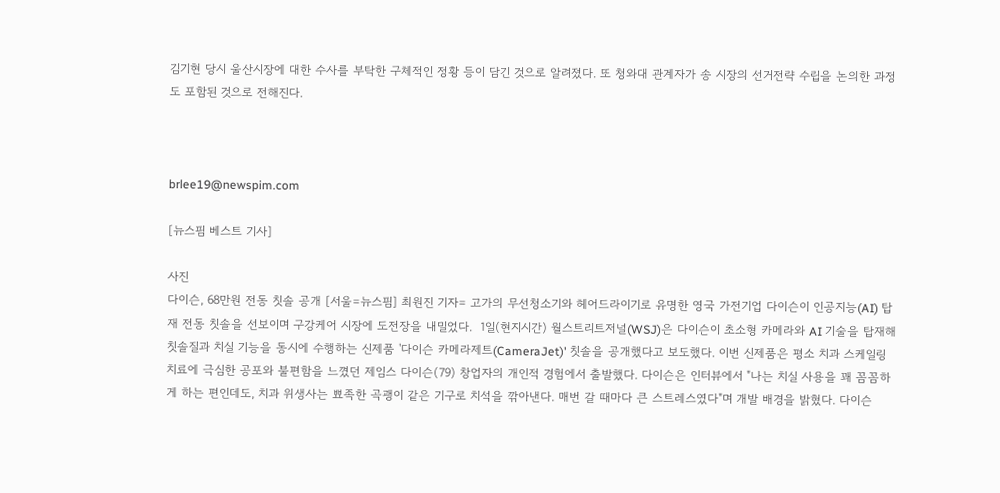김기현 당시 울산시장에 대한 수사를 부탁한 구체적인 정황 등이 담긴 것으로 알려졌다. 또 청와대 관계자가 송 시장의 선거전략 수립을 논의한 과정도 포함된 것으로 전해진다.



brlee19@newspim.com

[뉴스핌 베스트 기사]

사진
다이슨, 68만원 전동 칫솔 공개 [서울=뉴스핌] 최원진 기자= 고가의 무선청소기와 헤어드라이기로 유명한 영국 가전기업 다이슨이 인공지능(AI) 탑재 전동 칫솔을 선보이며 구강케어 시장에 도전장을 내밀었다.  1일(현지시간) 월스트리트저널(WSJ)은 다이슨이 초소형 카메라와 AI 기술을 탑재해 칫솔질과 치실 기능을 동시에 수행하는 신제품 '다이슨 카메라제트(CameraJet)' 칫솔을 공개했다고 보도했다. 이번 신제품은 평소 치과 스케일링 치료에 극심한 공포와 불편함을 느꼈던 제임스 다이슨(79) 창업자의 개인적 경험에서 출발했다. 다이슨은 인터뷰에서 "나는 치실 사용을 꽤 꼼꼼하게 하는 편인데도, 치과 위생사는 뾰족한 곡괭이 같은 기구로 치석을 깎아낸다. 매번 갈 때마다 큰 스트레스였다"며 개발 배경을 밝혔다. 다이슨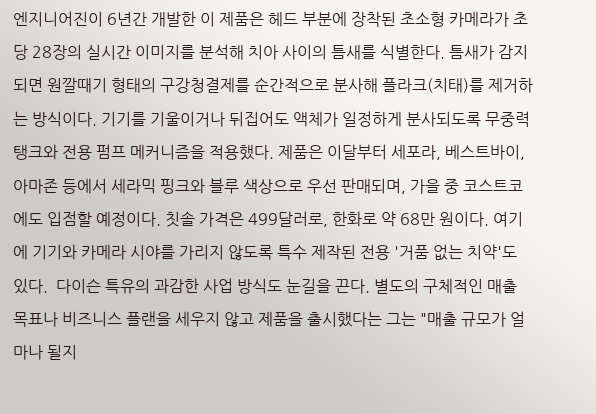엔지니어진이 6년간 개발한 이 제품은 헤드 부분에 장착된 초소형 카메라가 초당 28장의 실시간 이미지를 분석해 치아 사이의 틈새를 식별한다. 틈새가 감지되면 원깔때기 형태의 구강청결제를 순간적으로 분사해 플라크(치태)를 제거하는 방식이다. 기기를 기울이거나 뒤집어도 액체가 일정하게 분사되도록 무중력 탱크와 전용 펌프 메커니즘을 적용했다. 제품은 이달부터 세포라, 베스트바이, 아마존 등에서 세라믹 핑크와 블루 색상으로 우선 판매되며, 가을 중 코스트코에도 입점할 예정이다. 칫솔 가격은 499달러로, 한화로 약 68만 원이다. 여기에 기기와 카메라 시야를 가리지 않도록 특수 제작된 전용 '거품 없는 치약'도 있다.  다이슨 특유의 과감한 사업 방식도 눈길을 끈다. 별도의 구체적인 매출 목표나 비즈니스 플랜을 세우지 않고 제품을 출시했다는 그는 "매출 규모가 얼마나 될지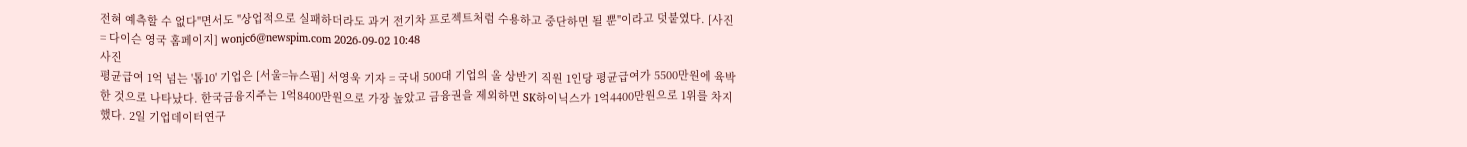전혀 예측할 수 없다"면서도 "상업적으로 실패하더라도 과거 전기차 프로젝트처럼 수용하고 중단하면 될 뿐"이라고 덧붙였다. [사진= 다이슨 영국 홈페이지] wonjc6@newspim.com 2026-09-02 10:48
사진
평균급여 1억 넘는 '톱10' 기업은 [서울=뉴스핌] 서영욱 기자 = 국내 500대 기업의 올 상반기 직원 1인당 평균급여가 5500만원에 육박한 것으로 나타났다. 한국금융지주는 1억8400만원으로 가장 높았고 금융권을 제외하면 SK하이닉스가 1억4400만원으로 1위를 차지했다. 2일 기업데이터연구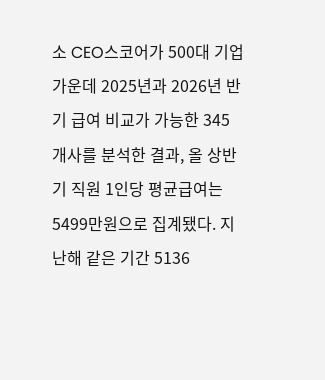소 CEO스코어가 500대 기업 가운데 2025년과 2026년 반기 급여 비교가 가능한 345개사를 분석한 결과, 올 상반기 직원 1인당 평균급여는 5499만원으로 집계됐다. 지난해 같은 기간 5136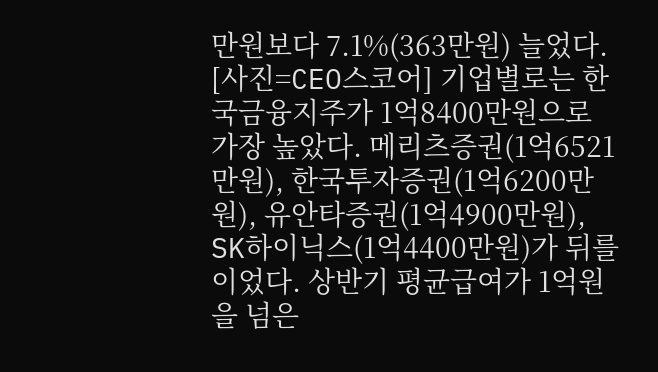만원보다 7.1%(363만원) 늘었다. [사진=CEO스코어] 기업별로는 한국금융지주가 1억8400만원으로 가장 높았다. 메리츠증권(1억6521만원), 한국투자증권(1억6200만원), 유안타증권(1억4900만원), SK하이닉스(1억4400만원)가 뒤를 이었다. 상반기 평균급여가 1억원을 넘은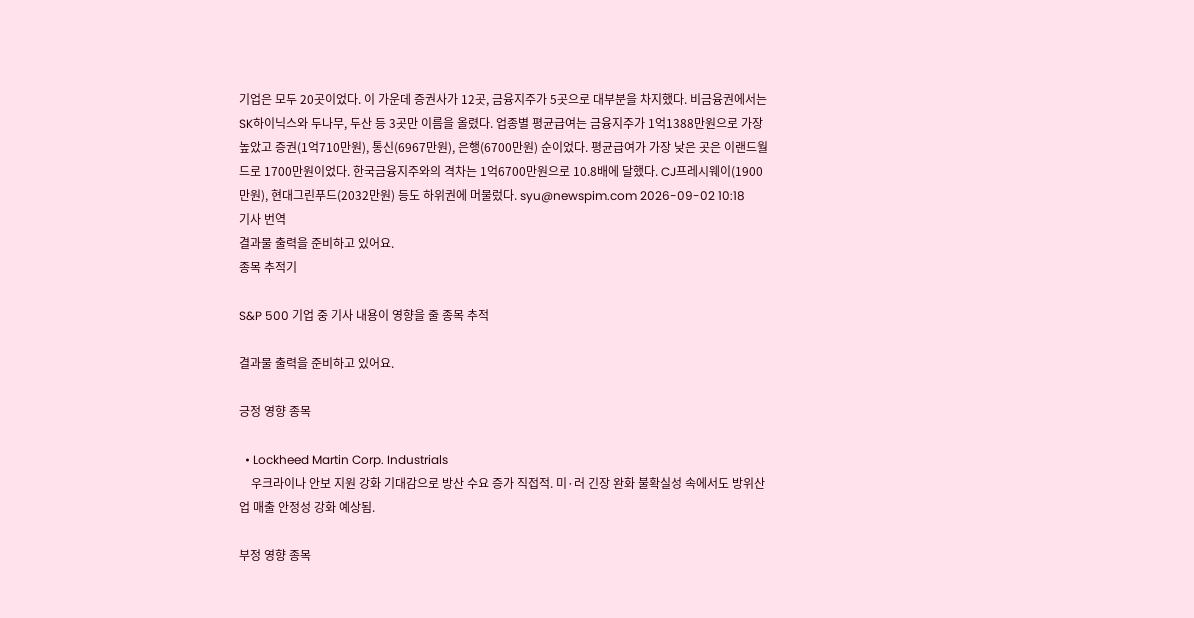기업은 모두 20곳이었다. 이 가운데 증권사가 12곳, 금융지주가 5곳으로 대부분을 차지했다. 비금융권에서는 SK하이닉스와 두나무, 두산 등 3곳만 이름을 올렸다. 업종별 평균급여는 금융지주가 1억1388만원으로 가장 높았고 증권(1억710만원), 통신(6967만원), 은행(6700만원) 순이었다. 평균급여가 가장 낮은 곳은 이랜드월드로 1700만원이었다. 한국금융지주와의 격차는 1억6700만원으로 10.8배에 달했다. CJ프레시웨이(1900만원), 현대그린푸드(2032만원) 등도 하위권에 머물렀다. syu@newspim.com 2026-09-02 10:18
기사 번역
결과물 출력을 준비하고 있어요.
종목 추적기

S&P 500 기업 중 기사 내용이 영향을 줄 종목 추적

결과물 출력을 준비하고 있어요.

긍정 영향 종목

  • Lockheed Martin Corp. Industrials
    우크라이나 안보 지원 강화 기대감으로 방산 수요 증가 직접적. 미·러 긴장 완화 불확실성 속에서도 방위산업 매출 안정성 강화 예상됨.

부정 영향 종목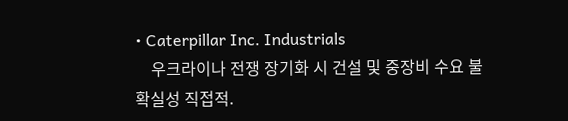• Caterpillar Inc. Industrials
    우크라이나 전쟁 장기화 시 건설 및 중장비 수요 불확실성 직접적.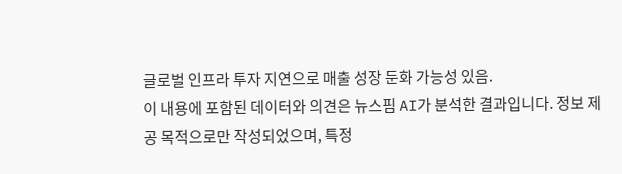글로벌 인프라 투자 지연으로 매출 성장 둔화 가능성 있음.
이 내용에 포함된 데이터와 의견은 뉴스핌 AI가 분석한 결과입니다. 정보 제공 목적으로만 작성되었으며, 특정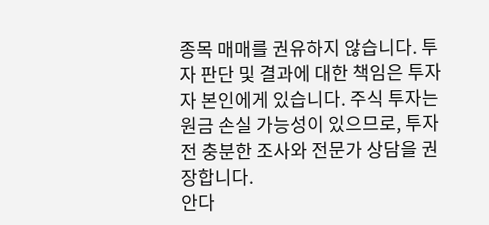종목 매매를 권유하지 않습니다. 투자 판단 및 결과에 대한 책임은 투자자 본인에게 있습니다. 주식 투자는 원금 손실 가능성이 있으므로, 투자 전 충분한 조사와 전문가 상담을 권장합니다.
안다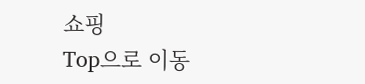쇼핑
Top으로 이동